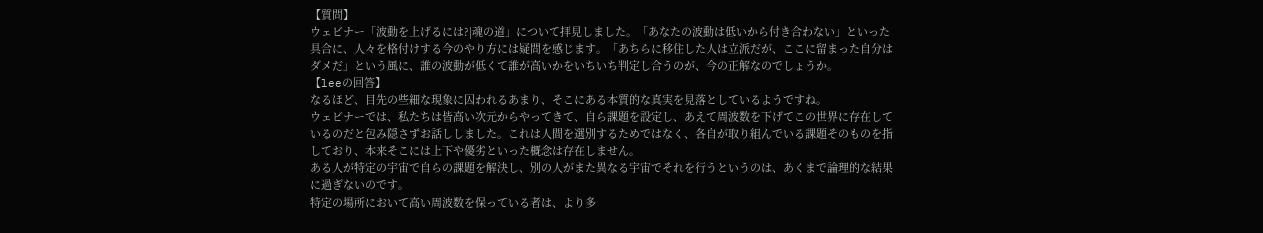【質問】
ウェビナー「波動を上げるには?|魂の道」について拝見しました。「あなたの波動は低いから付き合わない」といった具合に、人々を格付けする今のやり方には疑問を感じます。「あちらに移住した人は立派だが、ここに留まった自分はダメだ」という風に、誰の波動が低くて誰が高いかをいちいち判定し合うのが、今の正解なのでしょうか。
【leeの回答】
なるほど、目先の些細な現象に囚われるあまり、そこにある本質的な真実を見落としているようですね。
ウェビナーでは、私たちは皆高い次元からやってきて、自ら課題を設定し、あえて周波数を下げてこの世界に存在しているのだと包み隠さずお話ししました。これは人間を選別するためではなく、各自が取り組んでいる課題そのものを指しており、本来そこには上下や優劣といった概念は存在しません。
ある人が特定の宇宙で自らの課題を解決し、別の人がまた異なる宇宙でそれを行うというのは、あくまで論理的な結果に過ぎないのです。
特定の場所において高い周波数を保っている者は、より多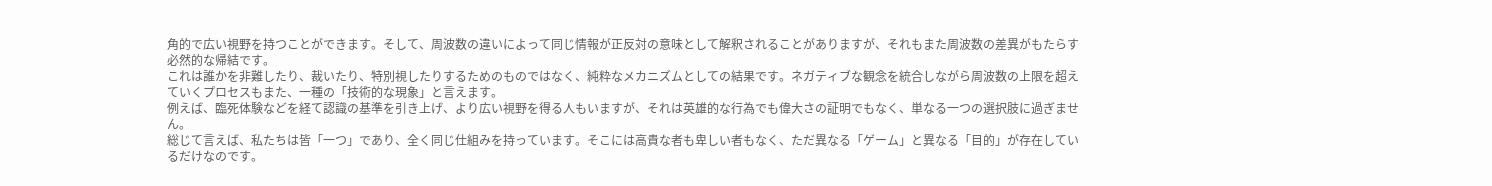角的で広い視野を持つことができます。そして、周波数の違いによって同じ情報が正反対の意味として解釈されることがありますが、それもまた周波数の差異がもたらす必然的な帰結です。
これは誰かを非難したり、裁いたり、特別視したりするためのものではなく、純粋なメカニズムとしての結果です。ネガティブな観念を統合しながら周波数の上限を超えていくプロセスもまた、一種の「技術的な現象」と言えます。
例えば、臨死体験などを経て認識の基準を引き上げ、より広い視野を得る人もいますが、それは英雄的な行為でも偉大さの証明でもなく、単なる一つの選択肢に過ぎません。
総じて言えば、私たちは皆「一つ」であり、全く同じ仕組みを持っています。そこには高貴な者も卑しい者もなく、ただ異なる「ゲーム」と異なる「目的」が存在しているだけなのです。